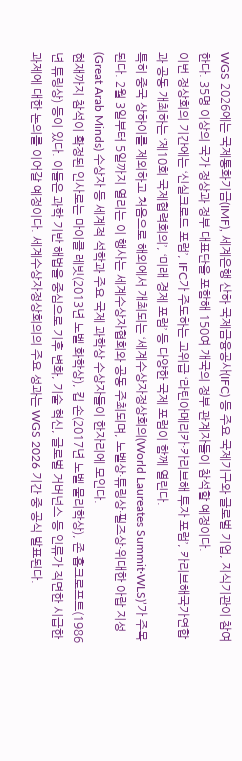WGS 2026에는 국제통화기금(IMF), 세계은행 산하 국제금융공사(IFC) 등 주요 국제기구와 글로벌 기업, 지식기관이 참여한다. 35명 이상의 국가 정상과 정부 대표단을 포함해 150여 개국의 정부 관계자들이 참석할 예정이다.
이번 정상회의 기간에는 ‘신실크로드 포럼’, IFC가 주도하는 고위급 ‘라틴아메리카·카리브해 투자 포럼’, 카리브해국가연합과 공동 개최하는 ‘제10회 국제협력회의’, ‘미래 경제 포럼’ 등 다양한 국제 포럼이 함께 열린다.
특히 중국 상하이를 제외하고 처음으로 해외에서 개최되는 ‘세계수상자정상회의(World Laureates Summit·WLS)’가 주목된다. 2월 3일부터 5일까지 열리는 이 행사는 세계수상자협회와 공동 주최되며, 노벨상·튜링상·필즈상·위대한 아랍 지성(Great Arab Minds) 수상자 등 세계적 석학과 주요 국제 과학상 수상자들이 한자리에 모인다.
현재까지 참석이 확정된 인사로는 마이클 레빗(2013년 노벨 화학상), 킵 손(2017년 노벨 물리학상), 존 홉크로프트(1986년 튜링상) 등이 있다. 이들은 과학 기반 해법을 중심으로 기후 변화, 기술 혁신, 글로벌 거버넌스 등 인류가 직면한 시급한 과제에 대한 논의를 이어갈 예정이다. 세계수상자정상회의의 주요 성과는 WGS 2026 기간 중 공식 발표된다.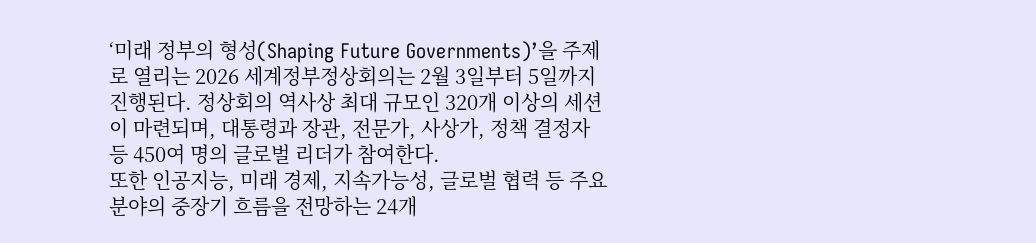‘미래 정부의 형성(Shaping Future Governments)’을 주제로 열리는 2026 세계정부정상회의는 2월 3일부터 5일까지 진행된다. 정상회의 역사상 최대 규모인 320개 이상의 세션이 마련되며, 대통령과 장관, 전문가, 사상가, 정책 결정자 등 450여 명의 글로벌 리더가 참여한다.
또한 인공지능, 미래 경제, 지속가능성, 글로벌 협력 등 주요 분야의 중장기 흐름을 전망하는 24개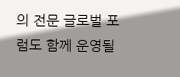의 전문 글로벌 포럼도 함께 운영될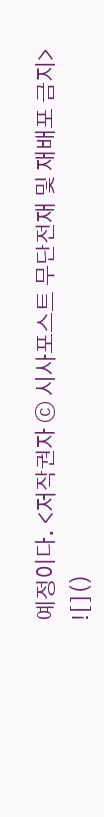예정이다. <저작권자 ⓒ 시사포스트 무단전재 및 재배포 금지>
![]()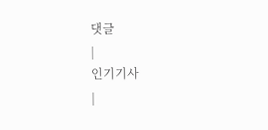댓글
|
인기기사
|